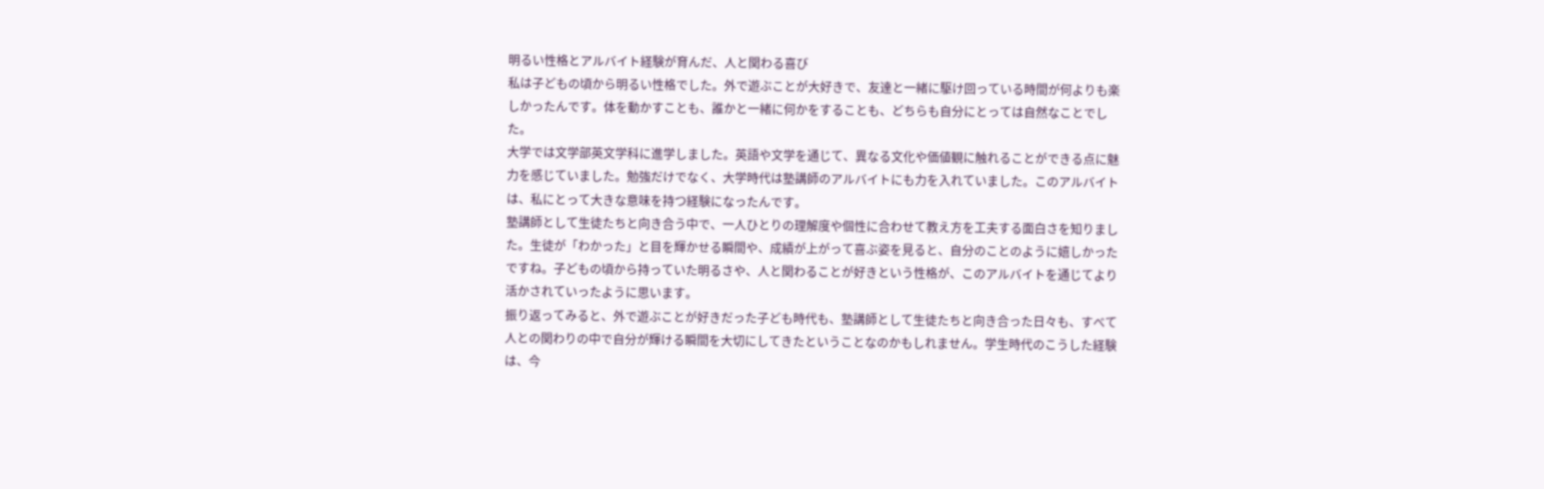明るい性格とアルバイト経験が育んだ、人と関わる喜び
私は子どもの頃から明るい性格でした。外で遊ぶことが大好きで、友達と一緒に駆け回っている時間が何よりも楽しかったんです。体を動かすことも、誰かと一緒に何かをすることも、どちらも自分にとっては自然なことでした。
大学では文学部英文学科に進学しました。英語や文学を通じて、異なる文化や価値観に触れることができる点に魅力を感じていました。勉強だけでなく、大学時代は塾講師のアルバイトにも力を入れていました。このアルバイトは、私にとって大きな意味を持つ経験になったんです。
塾講師として生徒たちと向き合う中で、一人ひとりの理解度や個性に合わせて教え方を工夫する面白さを知りました。生徒が「わかった」と目を輝かせる瞬間や、成績が上がって喜ぶ姿を見ると、自分のことのように嬉しかったですね。子どもの頃から持っていた明るさや、人と関わることが好きという性格が、このアルバイトを通じてより活かされていったように思います。
振り返ってみると、外で遊ぶことが好きだった子ども時代も、塾講師として生徒たちと向き合った日々も、すべて人との関わりの中で自分が輝ける瞬間を大切にしてきたということなのかもしれません。学生時代のこうした経験は、今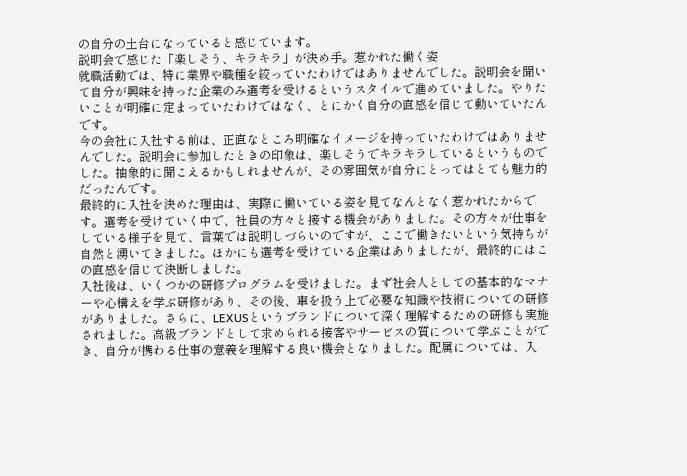の自分の土台になっていると感じています。
説明会で感じた「楽しそう、キラキラ」が決め手。惹かれた働く姿
就職活動では、特に業界や職種を絞っていたわけではありませんでした。説明会を聞いて自分が興味を持った企業のみ選考を受けるというスタイルで進めていました。やりたいことが明確に定まっていたわけではなく、とにかく自分の直感を信じて動いていたんです。
今の会社に入社する前は、正直なところ明確なイメージを持っていたわけではありませんでした。説明会に参加したときの印象は、楽しそうでキラキラしているというものでした。抽象的に聞こえるかもしれませんが、その雰囲気が自分にとってはとても魅力的だったんです。
最終的に入社を決めた理由は、実際に働いている姿を見てなんとなく惹かれたからです。選考を受けていく中で、社員の方々と接する機会がありました。その方々が仕事をしている様子を見て、言葉では説明しづらいのですが、ここで働きたいという気持ちが自然と湧いてきました。ほかにも選考を受けている企業はありましたが、最終的にはこの直感を信じて決断しました。
入社後は、いくつかの研修プログラムを受けました。まず社会人としての基本的なマナーや心構えを学ぶ研修があり、その後、車を扱う上で必要な知識や技術についての研修がありました。さらに、LEXUSというブランドについて深く理解するための研修も実施されました。高級ブランドとして求められる接客やサービスの質について学ぶことができ、自分が携わる仕事の意義を理解する良い機会となりました。配属については、入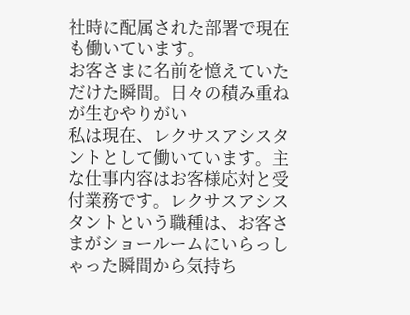社時に配属された部署で現在も働いています。
お客さまに名前を憶えていただけた瞬間。日々の積み重ねが生むやりがい
私は現在、レクサスアシスタントとして働いています。主な仕事内容はお客様応対と受付業務です。レクサスアシスタントという職種は、お客さまがショールームにいらっしゃった瞬間から気持ち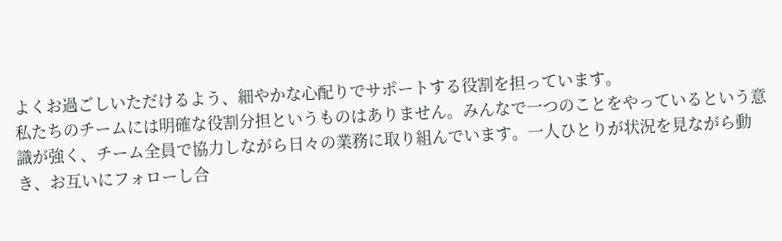よくお過ごしいただけるよう、細やかな心配りでサポートする役割を担っています。
私たちのチームには明確な役割分担というものはありません。みんなで一つのことをやっているという意識が強く、チーム全員で協力しながら日々の業務に取り組んでいます。一人ひとりが状況を見ながら動き、お互いにフォローし合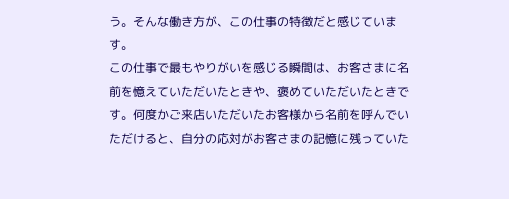う。そんな働き方が、この仕事の特徴だと感じています。
この仕事で最もやりがいを感じる瞬間は、お客さまに名前を憶えていただいたときや、褒めていただいたときです。何度かご来店いただいたお客様から名前を呼んでいただけると、自分の応対がお客さまの記憶に残っていた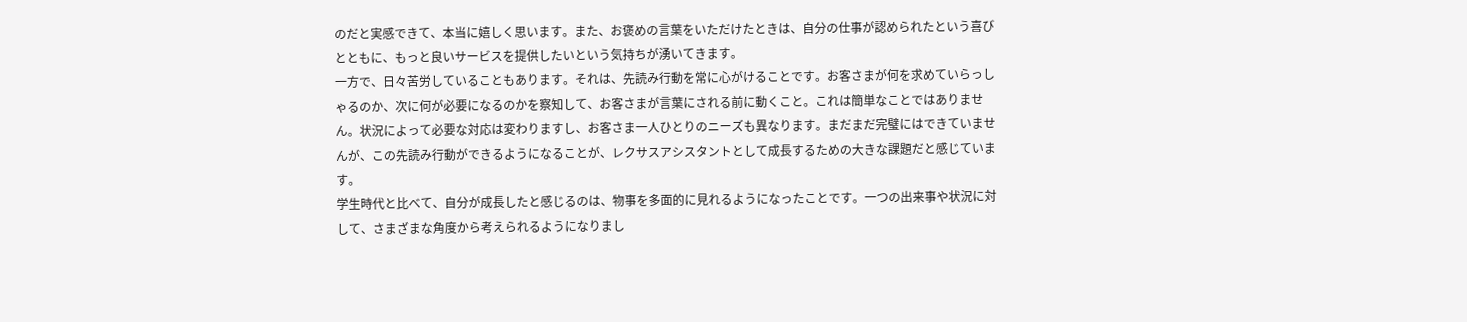のだと実感できて、本当に嬉しく思います。また、お褒めの言葉をいただけたときは、自分の仕事が認められたという喜びとともに、もっと良いサービスを提供したいという気持ちが湧いてきます。
一方で、日々苦労していることもあります。それは、先読み行動を常に心がけることです。お客さまが何を求めていらっしゃるのか、次に何が必要になるのかを察知して、お客さまが言葉にされる前に動くこと。これは簡単なことではありません。状況によって必要な対応は変わりますし、お客さま一人ひとりのニーズも異なります。まだまだ完璧にはできていませんが、この先読み行動ができるようになることが、レクサスアシスタントとして成長するための大きな課題だと感じています。
学生時代と比べて、自分が成長したと感じるのは、物事を多面的に見れるようになったことです。一つの出来事や状況に対して、さまざまな角度から考えられるようになりまし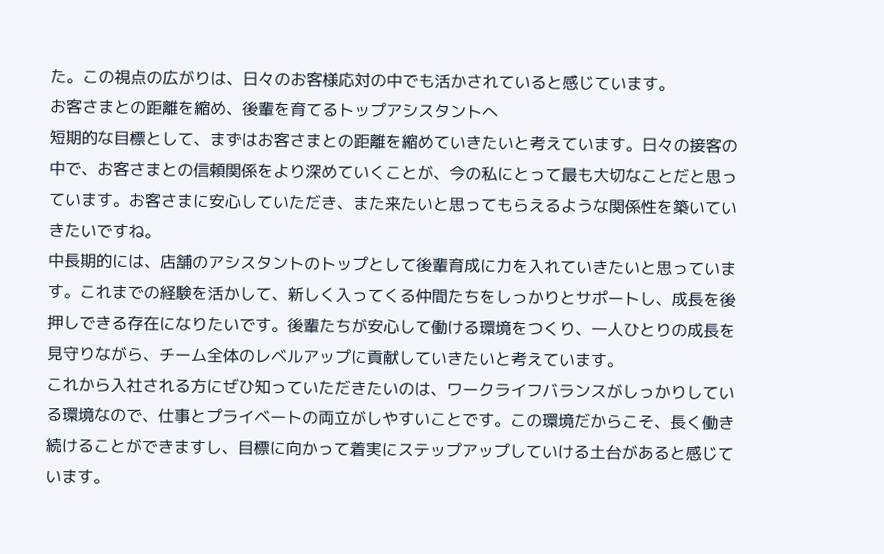た。この視点の広がりは、日々のお客様応対の中でも活かされていると感じています。
お客さまとの距離を縮め、後輩を育てるトップアシスタントへ
短期的な目標として、まずはお客さまとの距離を縮めていきたいと考えています。日々の接客の中で、お客さまとの信頼関係をより深めていくことが、今の私にとって最も大切なことだと思っています。お客さまに安心していただき、また来たいと思ってもらえるような関係性を築いていきたいですね。
中長期的には、店舗のアシスタントのトップとして後輩育成に力を入れていきたいと思っています。これまでの経験を活かして、新しく入ってくる仲間たちをしっかりとサポートし、成長を後押しできる存在になりたいです。後輩たちが安心して働ける環境をつくり、一人ひとりの成長を見守りながら、チーム全体のレベルアップに貢献していきたいと考えています。
これから入社される方にぜひ知っていただきたいのは、ワークライフバランスがしっかりしている環境なので、仕事とプライベートの両立がしやすいことです。この環境だからこそ、長く働き続けることができますし、目標に向かって着実にステップアップしていける土台があると感じています。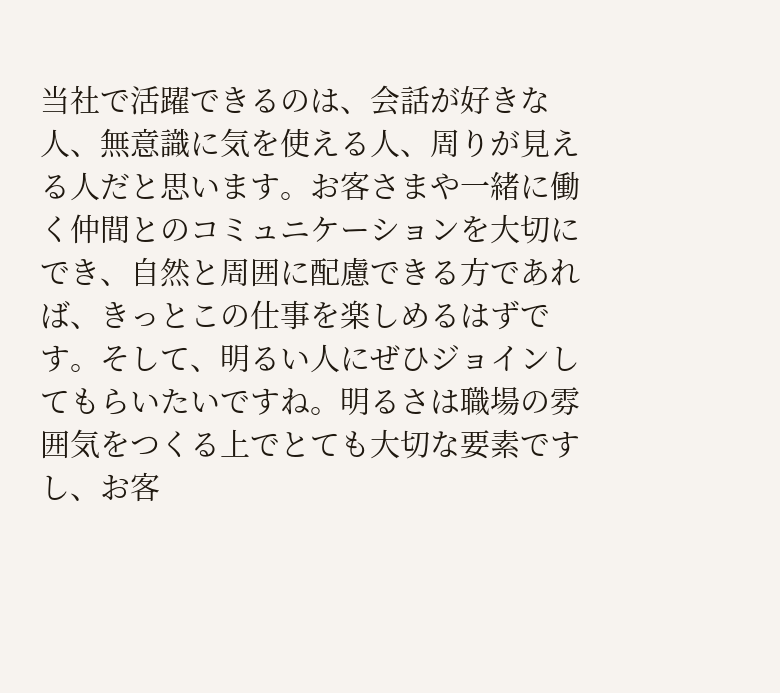当社で活躍できるのは、会話が好きな人、無意識に気を使える人、周りが見える人だと思います。お客さまや一緒に働く仲間とのコミュニケーションを大切にでき、自然と周囲に配慮できる方であれば、きっとこの仕事を楽しめるはずです。そして、明るい人にぜひジョインしてもらいたいですね。明るさは職場の雰囲気をつくる上でとても大切な要素ですし、お客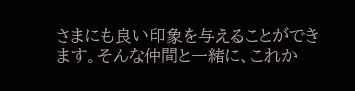さまにも良い印象を与えることができます。そんな仲間と一緒に、これか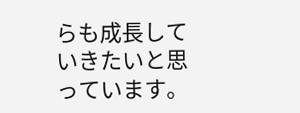らも成長していきたいと思っています。